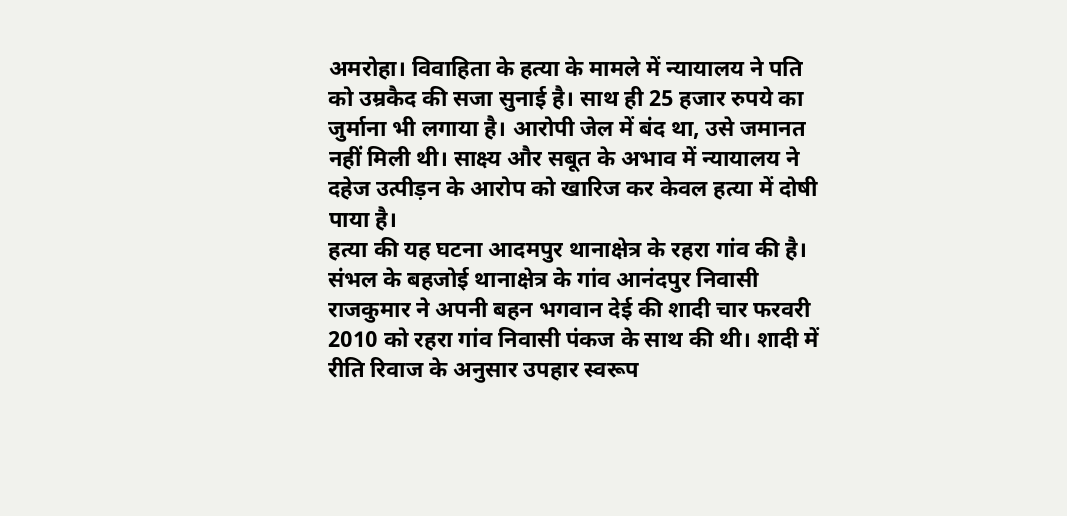अमरोहा। विवाहिता के हत्या के मामले में न्यायालय ने पति को उम्रकैद की सजा सुनाई है। साथ ही 25 हजार रुपये का जुर्माना भी लगाया है। आरोपी जेल में बंद था, उसे जमानत नहीं मिली थी। साक्ष्य और सबूत के अभाव में न्यायालय ने दहेज उत्पीड़न के आरोप को खारिज कर केवल हत्या में दोषी पाया है।
हत्या की यह घटना आदमपुर थानाक्षेत्र के रहरा गांव की है। संभल के बहजोई थानाक्षेत्र के गांव आनंदपुर निवासी राजकुमार ने अपनी बहन भगवान देई की शादी चार फरवरी 2010 को रहरा गांव निवासी पंकज के साथ की थी। शादी में रीति रिवाज के अनुसार उपहार स्वरूप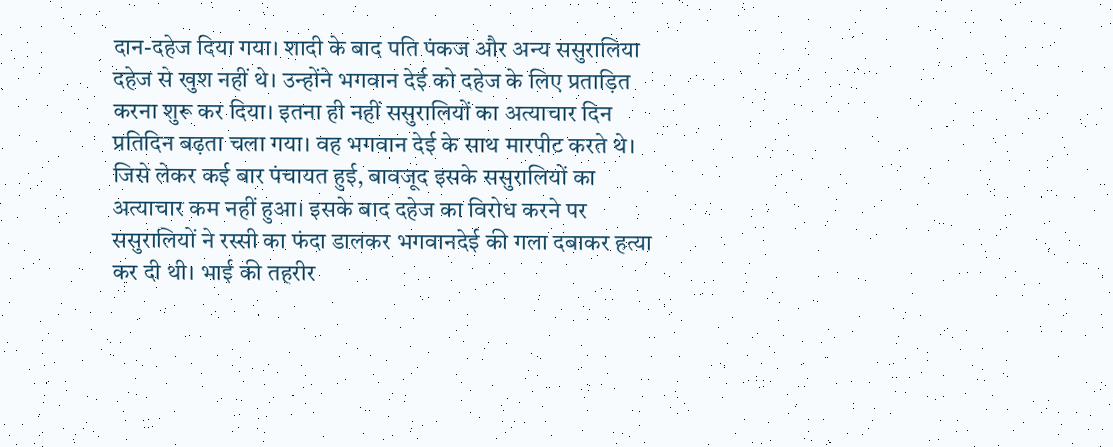दान-दहेज दिया गया। शादी के बाद पति पंकज और अन्य ससुरालिया दहेज से खुश नहीं थे। उन्होंने भगवान देई को दहेज के लिए प्रताड़ित करना शुरू कर दिया। इतना ही नहीं ससुरालियों का अत्याचार दिन प्रतिदिन बढ़ता चला गया। वह भगवान देई के साथ मारपीट करते थे। जिसे लेकर कई बार पंचायत हुई, बावजूद इसके ससुरालियों का अत्याचार कम नहीं हुआ। इसके बाद दहेज का विरोध करने पर ससुरालियों ने रस्सी का फंदा डालकर भगवानदेई की गला दबाकर हत्या कर दी थी। भाई की तहरीर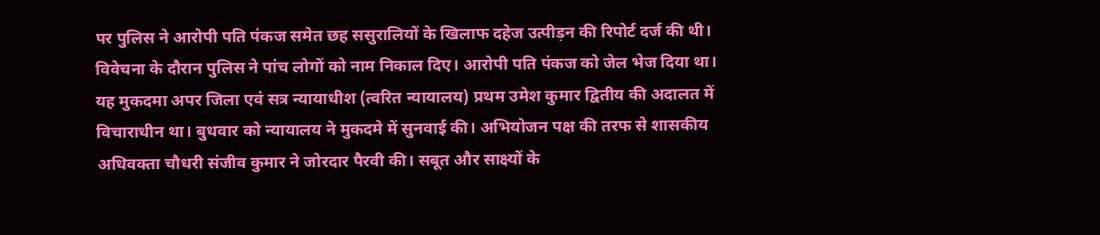पर पुलिस ने आरोपी पति पंकज समेत छह ससुरालियों के खिलाफ दहेज उत्पीड़न की रिपोर्ट दर्ज की थी। विवेचना के दौरान पुलिस ने पांच लोगों को नाम निकाल दिए। आरोपी पति पंकज को जेल भेज दिया था। यह मुकदमा अपर जिला एवं सत्र न्यायाधीश (त्वरित न्यायालय) प्रथम उमेश कुमार द्वितीय की अदालत में विचाराधीन था। बुधवार को न्यायालय ने मुकदमे में सुनवाई की। अभियोजन पक्ष की तरफ से शासकीय अधिवक्ता चौधरी संजीव कुमार ने जोरदार पैरवी की। सबूत और साक्ष्यों के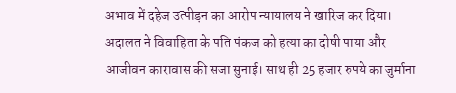अभाव में दहेज उत्पीड़न का आरोप न्यायालय ने खारिज कर दिया। अदालत ने विवाहिता के पति पंकज को हत्या का दोषी पाया और आजीवन कारावास की सजा सुनाई। साथ ही 25 हजार रुपये का जुर्माना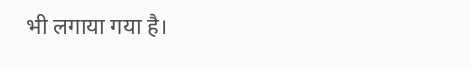भी लगाया गया है।